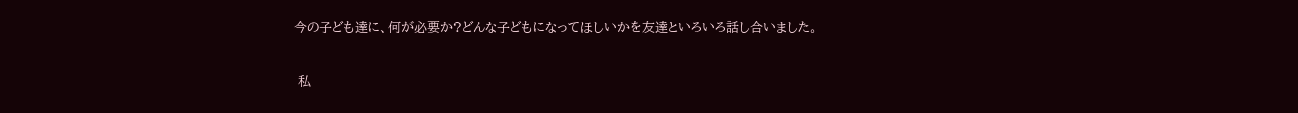今の子ども達に、何が必要か?どんな子どもになってほしいかを友達といろいろ話し合いました。


 私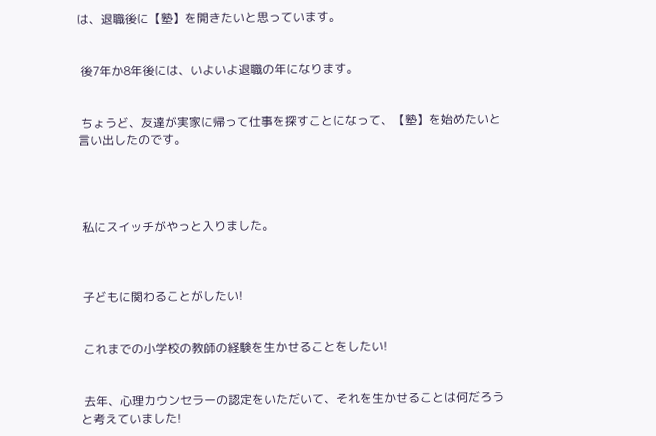は、退職後に【塾】を開きたいと思っています。


 後7年か8年後には、いよいよ退職の年になります。


 ちょうど、友達が実家に帰って仕事を探すことになって、【塾】を始めたいと言い出したのです。




 私にスイッチがやっと入りました。



 子どもに関わることがしたい!


 これまでの小学校の教師の経験を生かせることをしたい!


 去年、心理カウンセラーの認定をいただいて、それを生かせることは何だろうと考えていました!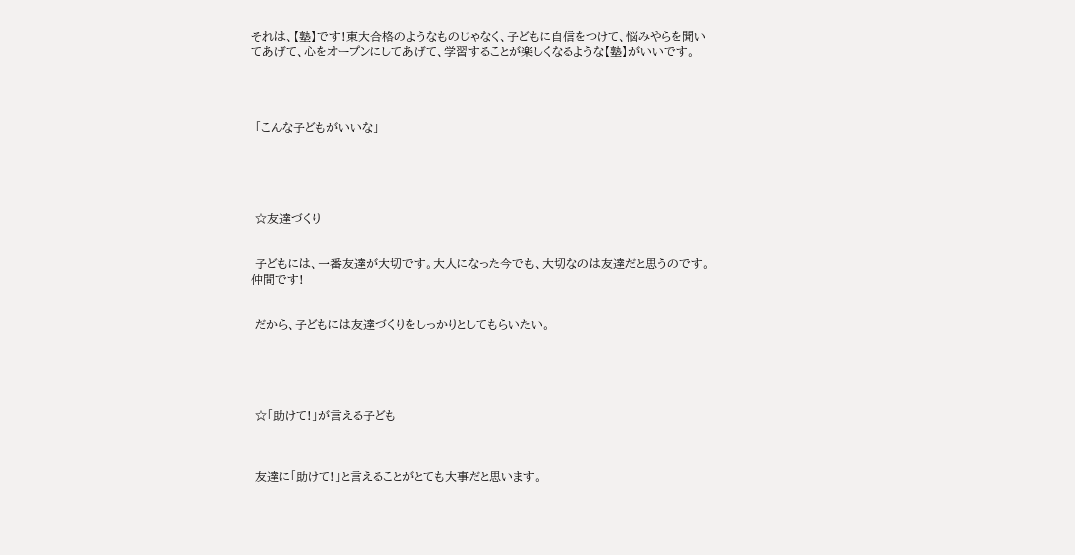それは、【塾】です!東大合格のようなものじゃなく、子どもに自信をつけて、悩みやらを聞いてあげて、心をオープンにしてあげて、学習することが楽しくなるような【塾】がいいです。




 「こんな子どもがいいな」





 ☆友達づくり


 子どもには、一番友達が大切です。大人になった今でも、大切なのは友達だと思うのです。仲間です!


 だから、子どもには友達づくりをしっかりとしてもらいたい。





 ☆「助けて!」が言える子ども



 友達に「助けて!」と言えることがとても大事だと思います。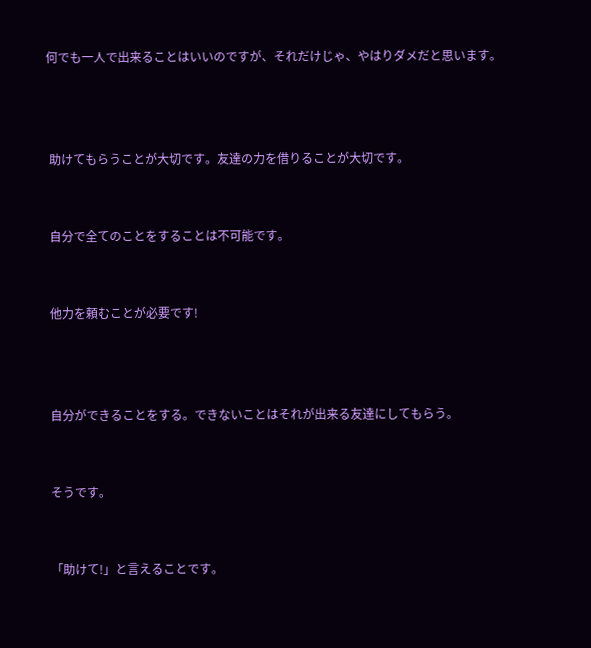何でも一人で出来ることはいいのですが、それだけじゃ、やはりダメだと思います。



 助けてもらうことが大切です。友達の力を借りることが大切です。


 自分で全てのことをすることは不可能です。


 他力を頼むことが必要です!



 自分ができることをする。できないことはそれが出来る友達にしてもらう。


 そうです。


 「助けて!」と言えることです。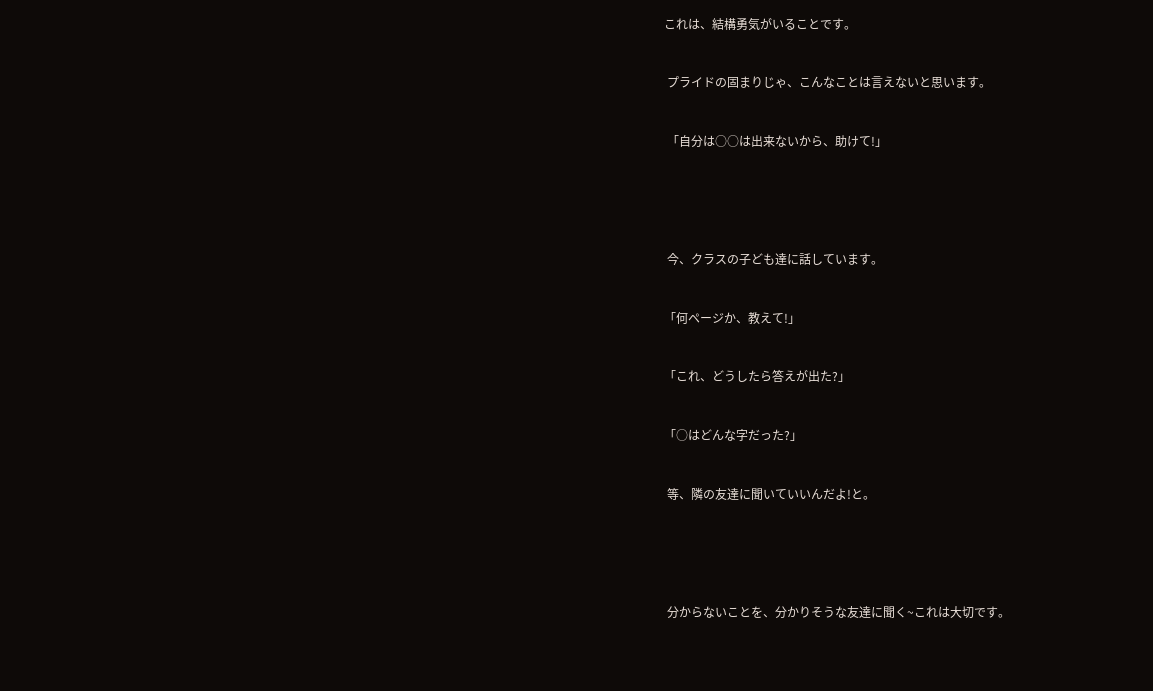これは、結構勇気がいることです。


 プライドの固まりじゃ、こんなことは言えないと思います。


 「自分は○○は出来ないから、助けて!」





 今、クラスの子ども達に話しています。


「何ページか、教えて!」


「これ、どうしたら答えが出た?」


「○はどんな字だった?」


 等、隣の友達に聞いていいんだよ!と。





 分からないことを、分かりそうな友達に聞く~これは大切です。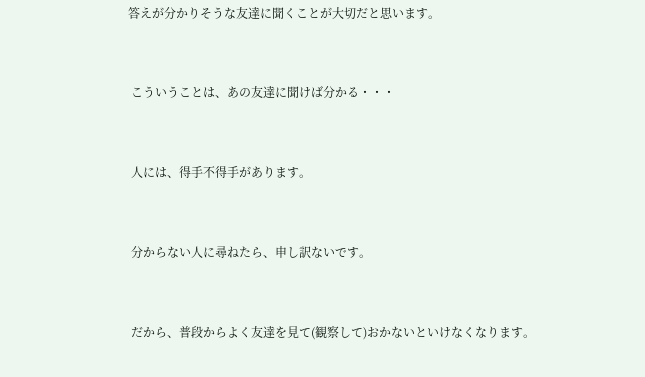答えが分かりそうな友達に聞くことが大切だと思います。


 こういうことは、あの友達に聞けば分かる・・・


 人には、得手不得手があります。


 分からない人に尋ねたら、申し訳ないです。


 だから、普段からよく友達を見て(観察して)おかないといけなくなります。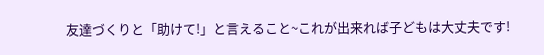友達づくりと「助けて!」と言えること~これが出来れば子どもは大丈夫です!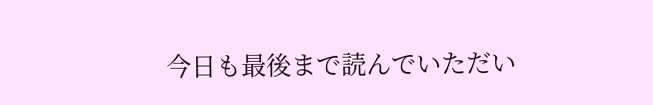今日も最後まで読んでいただい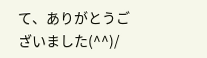て、ありがとうございました(^^)/